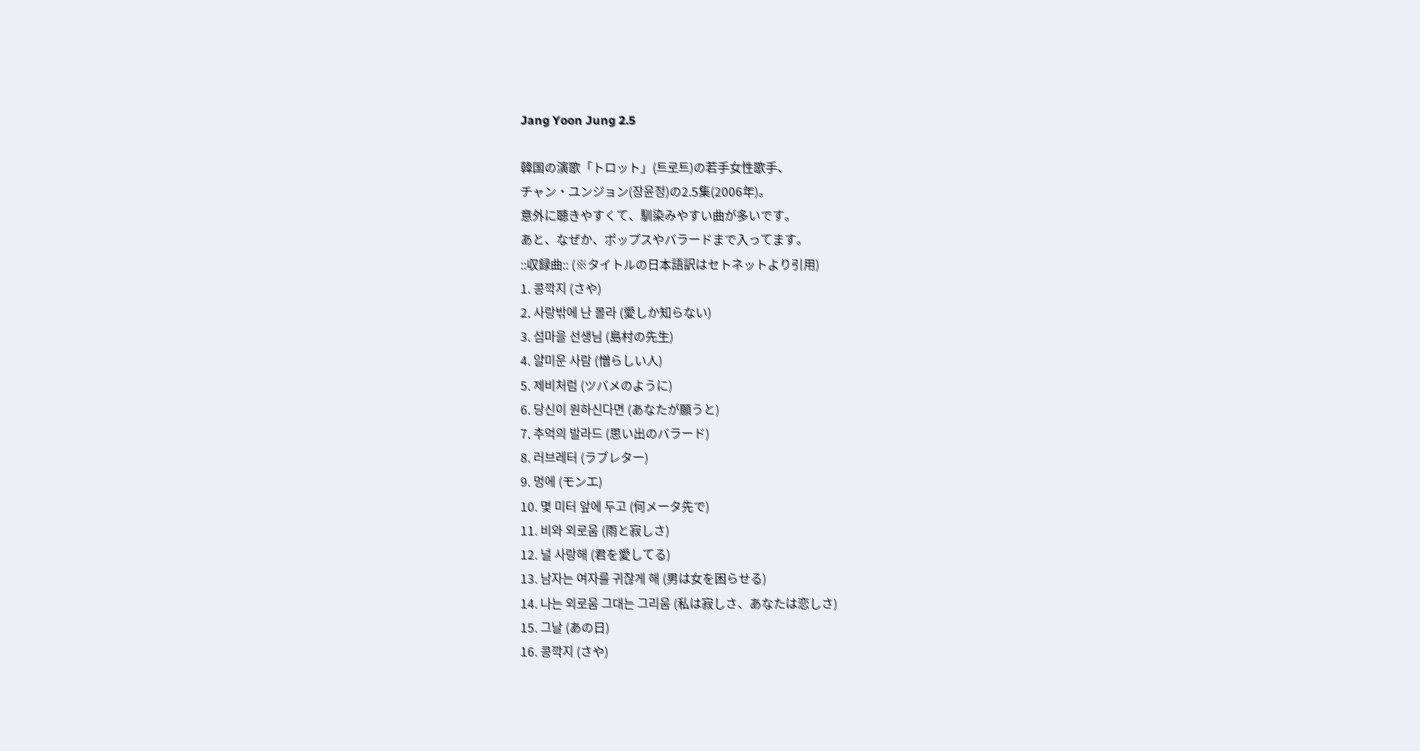Jang Yoon Jung 2.5

韓国の演歌「トロット」(트로트)の若手女性歌手、
チャン・ユンジョン(장윤정)の2.5集(2006年)。
意外に聴きやすくて、馴染みやすい曲が多いです。
あと、なぜか、ポップスやバラードまで入ってます。
::収録曲:: (※タイトルの日本語訳はセトネットより引用)
1. 콩깍지 (さや)
2. 사랑밖에 난 몰라 (愛しか知らない)
3. 섬마을 선생님 (島村の先生)
4. 얄미운 사람 (憎らしい人)
5. 제비처럼 (ツバメのように)
6. 당신이 원하신다면 (あなたが願うと)
7. 추억의 발라드 (思い出のバラード)
8. 러브레터 (ラブレター)
9. 멍에 (モンエ)
10. 몇 미터 앞에 두고 (何メータ先で)
11. 비와 외로움 (雨と寂しさ)
12. 널 사랑해 (君を愛してる)
13. 남자는 여자를 귀찮게 해 (男は女を困らせる)
14. 나는 외로움 그대는 그리움 (私は寂しさ、あなたは恋しさ)
15. 그날 (あの日)
16. 콩깍지 (さや)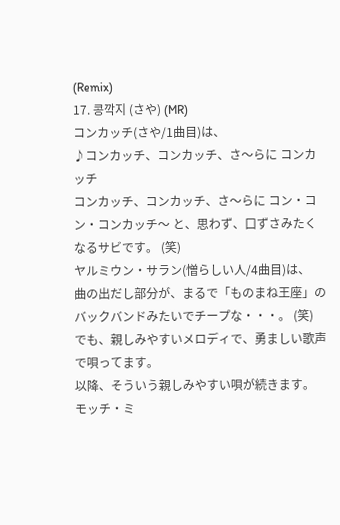(Remix)
17. 콩깍지 (さや) (MR)
コンカッチ(さや/1曲目)は、
♪コンカッチ、コンカッチ、さ〜らに コンカッチ
コンカッチ、コンカッチ、さ〜らに コン・コン・コンカッチ〜 と、思わず、口ずさみたくなるサビです。 (笑)
ヤルミウン・サラン(憎らしい人/4曲目)は、
曲の出だし部分が、まるで「ものまね王座」のバックバンドみたいでチープな・・・。 (笑)
でも、親しみやすいメロディで、勇ましい歌声で唄ってます。
以降、そういう親しみやすい唄が続きます。
モッチ・ミ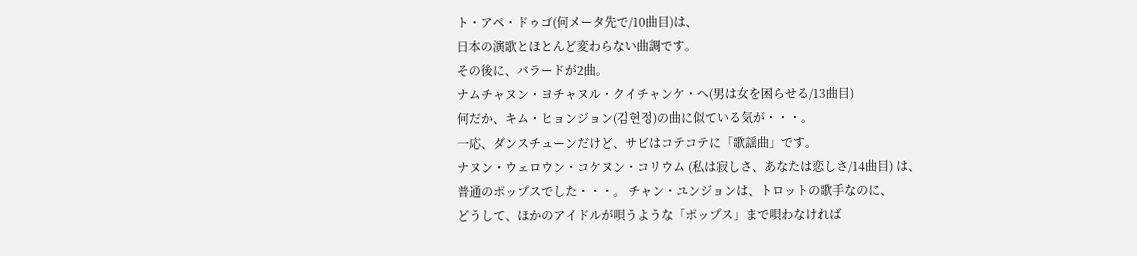ト・アペ・ドゥゴ(何メータ先で/10曲目)は、
日本の演歌とほとんど変わらない曲調です。
その後に、バラードが2曲。
ナムチャヌン・ヨチャヌル・クイチャンケ・へ(男は女を困らせる/13曲目)
何だか、キム・ヒョンジョン(김현정)の曲に似ている気が・・・。
一応、ダンスチューンだけど、サビはコテコテに「歌謡曲」です。
ナヌン・ウェロウン・コケヌン・コリウム (私は寂しさ、あなたは恋しさ/14曲目) は、
普通のポップスでした・・・。 チャン・ユンジョンは、トロットの歌手なのに、
どうして、ほかのアイドルが唄うような「ポップス」まで唄わなければ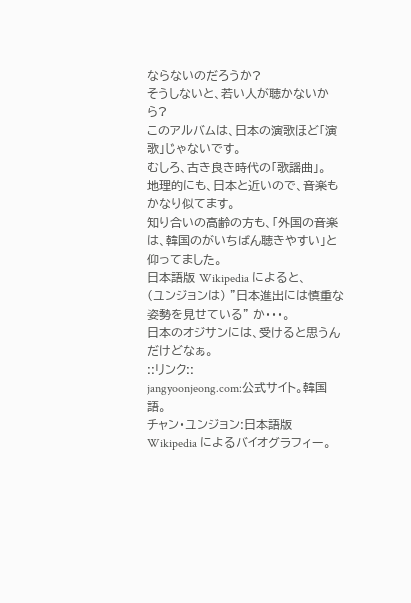ならないのだろうか?
そうしないと、若い人が聴かないから?
このアルバムは、日本の演歌ほど「演歌」じゃないです。
むしろ、古き良き時代の「歌謡曲」。
地理的にも、日本と近いので、音楽もかなり似てます。
知り合いの高齢の方も、「外国の音楽は、韓国のがいちばん聴きやすい」と仰ってました。
日本語版 Wikipedia によると、
(ユンジョンは) ”日本進出には慎重な姿勢を見せている” か・・・。
日本のオジサンには、受けると思うんだけどなぁ。
::リンク::
jangyoonjeong.com:公式サイト。韓国語。
チャン・ユンジョン:日本語版 Wikipedia によるバイオグラフィー。